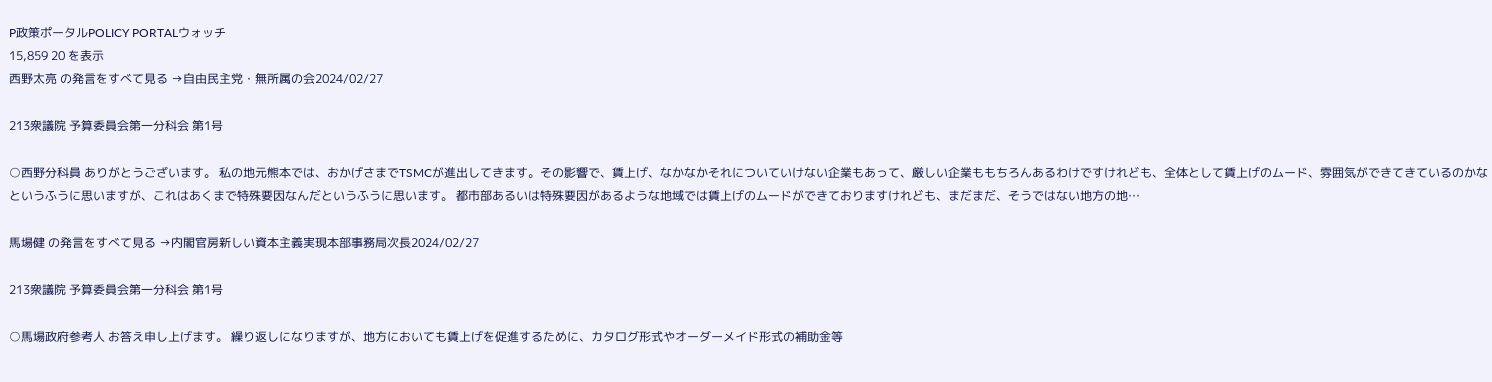P政策ポータルPOLICY PORTALウォッチ
15,859 20 を表示
西野太亮 の発言をすべて見る →自由民主党・無所属の会2024/02/27

213衆議院 予算委員会第一分科会 第1号

○西野分科員 ありがとうございます。 私の地元熊本では、おかげさまでTSMCが進出してきます。その影響で、賃上げ、なかなかそれについていけない企業もあって、厳しい企業ももちろんあるわけですけれども、全体として賃上げのムード、雰囲気ができてきているのかなというふうに思いますが、これはあくまで特殊要因なんだというふうに思います。 都市部あるいは特殊要因があるような地域では賃上げのムードができておりますけれども、まだまだ、そうではない地方の地…

馬場健 の発言をすべて見る →内閣官房新しい資本主義実現本部事務局次長2024/02/27

213衆議院 予算委員会第一分科会 第1号

○馬場政府参考人 お答え申し上げます。 繰り返しになりますが、地方においても賃上げを促進するために、カタログ形式やオーダーメイド形式の補助金等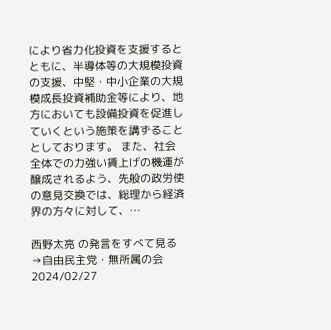により省力化投資を支援するとともに、半導体等の大規模投資の支援、中堅・中小企業の大規模成長投資補助金等により、地方においても設備投資を促進していくという施策を講ずることとしております。 また、社会全体での力強い賃上げの機運が醸成されるよう、先般の政労使の意見交換では、総理から経済界の方々に対して、…

西野太亮 の発言をすべて見る →自由民主党・無所属の会2024/02/27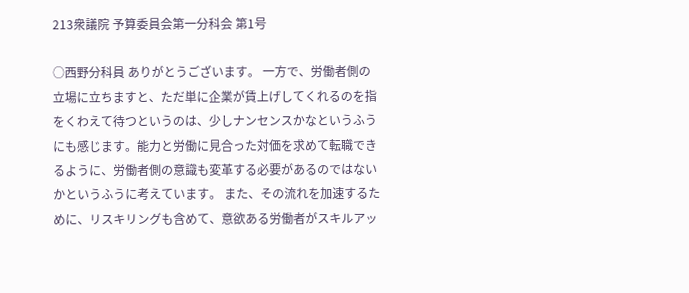213衆議院 予算委員会第一分科会 第1号

○西野分科員 ありがとうございます。 一方で、労働者側の立場に立ちますと、ただ単に企業が賃上げしてくれるのを指をくわえて待つというのは、少しナンセンスかなというふうにも感じます。能力と労働に見合った対価を求めて転職できるように、労働者側の意識も変革する必要があるのではないかというふうに考えています。 また、その流れを加速するために、リスキリングも含めて、意欲ある労働者がスキルアッ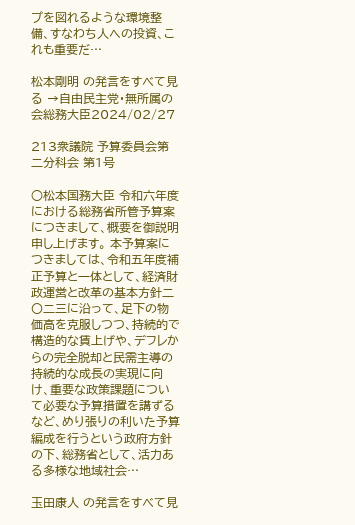プを図れるような環境整備、すなわち人への投資、これも重要だ…

松本剛明 の発言をすべて見る →自由民主党・無所属の会総務大臣2024/02/27

213衆議院 予算委員会第二分科会 第1号

○松本国務大臣 令和六年度における総務省所管予算案につきまして、概要を御説明申し上げます。 本予算案につきましては、令和五年度補正予算と一体として、経済財政運営と改革の基本方針二〇二三に沿って、足下の物価高を克服しつつ、持続的で構造的な賃上げや、デフレからの完全脱却と民需主導の持続的な成長の実現に向け、重要な政策課題について必要な予算措置を講ずるなど、めり張りの利いた予算編成を行うという政府方針の下、総務省として、活力ある多様な地域社会…

玉田康人 の発言をすべて見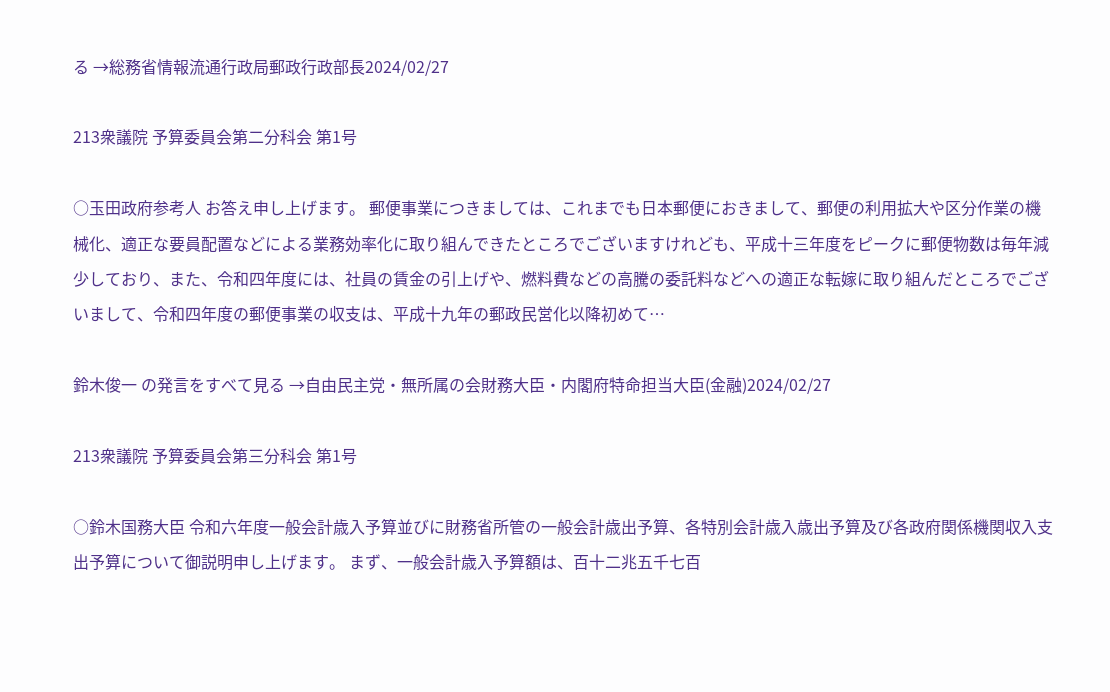る →総務省情報流通行政局郵政行政部長2024/02/27

213衆議院 予算委員会第二分科会 第1号

○玉田政府参考人 お答え申し上げます。 郵便事業につきましては、これまでも日本郵便におきまして、郵便の利用拡大や区分作業の機械化、適正な要員配置などによる業務効率化に取り組んできたところでございますけれども、平成十三年度をピークに郵便物数は毎年減少しており、また、令和四年度には、社員の賃金の引上げや、燃料費などの高騰の委託料などへの適正な転嫁に取り組んだところでございまして、令和四年度の郵便事業の収支は、平成十九年の郵政民営化以降初めて…

鈴木俊一 の発言をすべて見る →自由民主党・無所属の会財務大臣・内閣府特命担当大臣(金融)2024/02/27

213衆議院 予算委員会第三分科会 第1号

○鈴木国務大臣 令和六年度一般会計歳入予算並びに財務省所管の一般会計歳出予算、各特別会計歳入歳出予算及び各政府関係機関収入支出予算について御説明申し上げます。 まず、一般会計歳入予算額は、百十二兆五千七百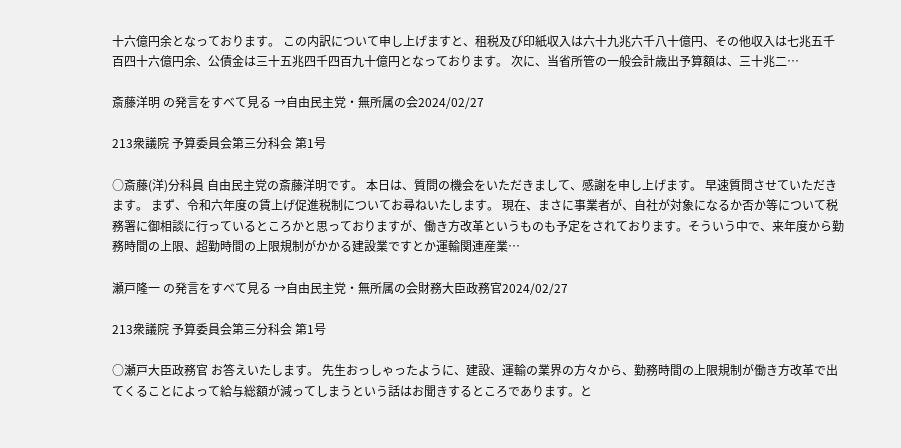十六億円余となっております。 この内訳について申し上げますと、租税及び印紙収入は六十九兆六千八十億円、その他収入は七兆五千百四十六億円余、公債金は三十五兆四千四百九十億円となっております。 次に、当省所管の一般会計歳出予算額は、三十兆二…

斎藤洋明 の発言をすべて見る →自由民主党・無所属の会2024/02/27

213衆議院 予算委員会第三分科会 第1号

○斎藤(洋)分科員 自由民主党の斎藤洋明です。 本日は、質問の機会をいただきまして、感謝を申し上げます。 早速質問させていただきます。 まず、令和六年度の賃上げ促進税制についてお尋ねいたします。 現在、まさに事業者が、自社が対象になるか否か等について税務署に御相談に行っているところかと思っておりますが、働き方改革というものも予定をされております。そういう中で、来年度から勤務時間の上限、超勤時間の上限規制がかかる建設業ですとか運輸関連産業…

瀬戸隆一 の発言をすべて見る →自由民主党・無所属の会財務大臣政務官2024/02/27

213衆議院 予算委員会第三分科会 第1号

○瀬戸大臣政務官 お答えいたします。 先生おっしゃったように、建設、運輸の業界の方々から、勤務時間の上限規制が働き方改革で出てくることによって給与総額が減ってしまうという話はお聞きするところであります。と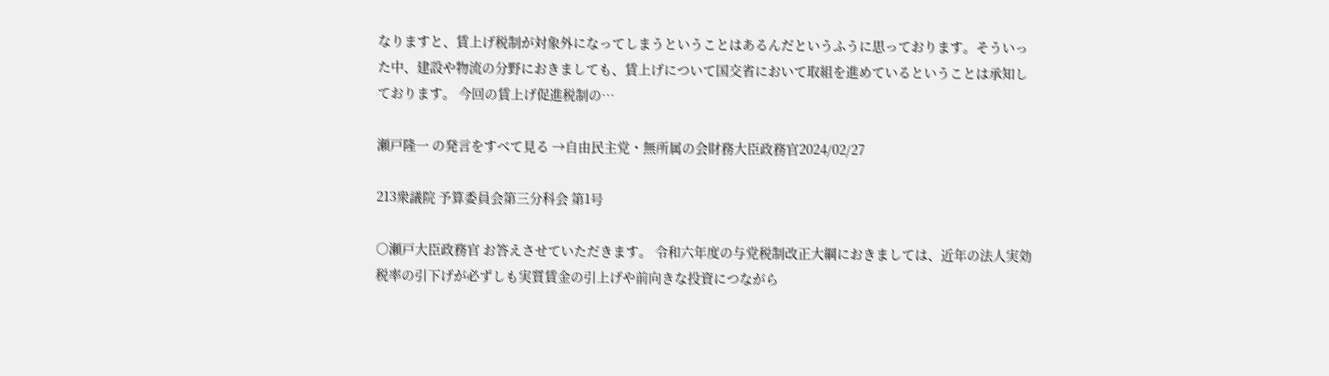なりますと、賃上げ税制が対象外になってしまうということはあるんだというふうに思っております。そういった中、建設や物流の分野におきましても、賃上げについて国交省において取組を進めているということは承知しております。 今回の賃上げ促進税制の…

瀬戸隆一 の発言をすべて見る →自由民主党・無所属の会財務大臣政務官2024/02/27

213衆議院 予算委員会第三分科会 第1号

○瀬戸大臣政務官 お答えさせていただきます。 令和六年度の与党税制改正大綱におきましては、近年の法人実効税率の引下げが必ずしも実質賃金の引上げや前向きな投資につながら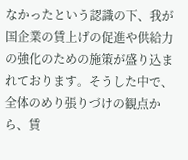なかったという認識の下、我が国企業の賃上げの促進や供給力の強化のための施策が盛り込まれております。そうした中で、全体のめり張りづけの観点から、賃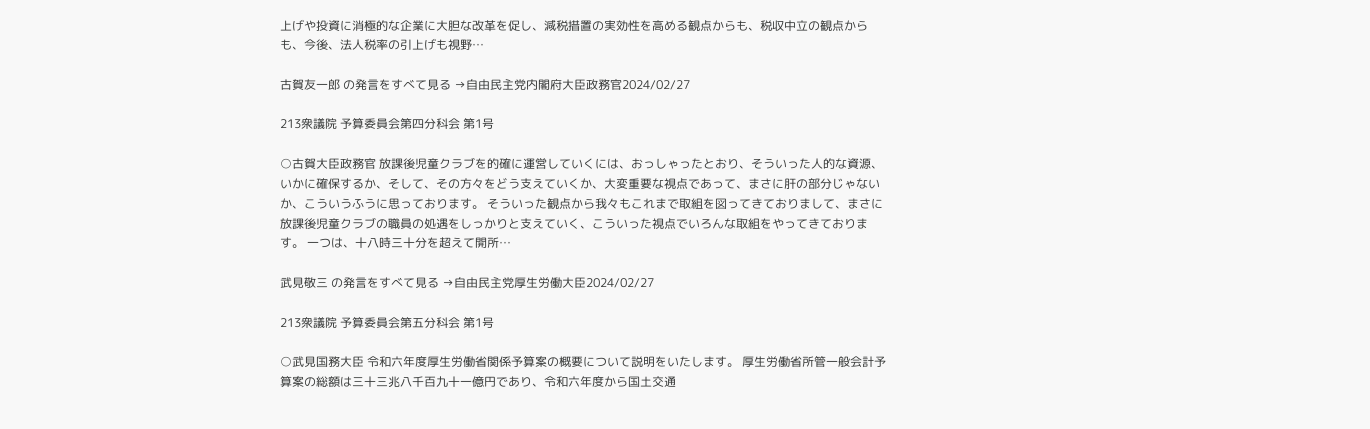上げや投資に消極的な企業に大胆な改革を促し、減税措置の実効性を高める観点からも、税収中立の観点からも、今後、法人税率の引上げも視野…

古賀友一郎 の発言をすべて見る →自由民主党内閣府大臣政務官2024/02/27

213衆議院 予算委員会第四分科会 第1号

○古賀大臣政務官 放課後児童クラブを的確に運営していくには、おっしゃったとおり、そういった人的な資源、いかに確保するか、そして、その方々をどう支えていくか、大変重要な視点であって、まさに肝の部分じゃないか、こういうふうに思っております。 そういった観点から我々もこれまで取組を図ってきておりまして、まさに放課後児童クラブの職員の処遇をしっかりと支えていく、こういった視点でいろんな取組をやってきております。 一つは、十八時三十分を超えて開所…

武見敬三 の発言をすべて見る →自由民主党厚生労働大臣2024/02/27

213衆議院 予算委員会第五分科会 第1号

○武見国務大臣 令和六年度厚生労働省関係予算案の概要について説明をいたします。 厚生労働省所管一般会計予算案の総額は三十三兆八千百九十一億円であり、令和六年度から国土交通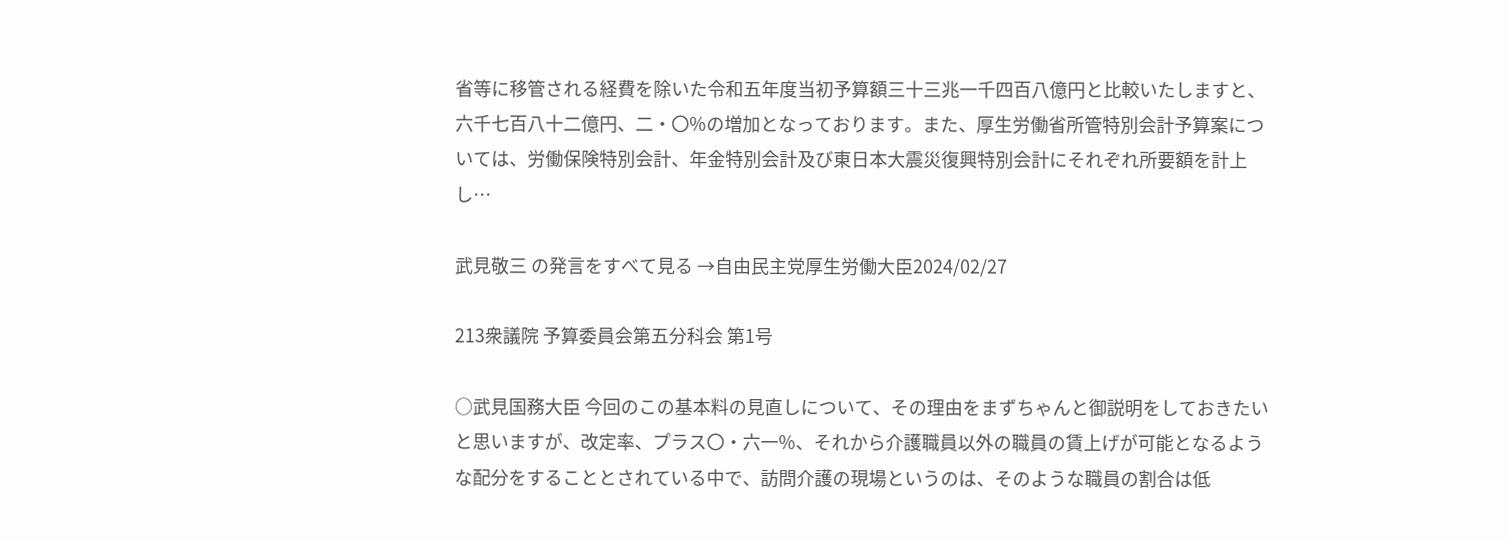省等に移管される経費を除いた令和五年度当初予算額三十三兆一千四百八億円と比較いたしますと、六千七百八十二億円、二・〇%の増加となっております。また、厚生労働省所管特別会計予算案については、労働保険特別会計、年金特別会計及び東日本大震災復興特別会計にそれぞれ所要額を計上し…

武見敬三 の発言をすべて見る →自由民主党厚生労働大臣2024/02/27

213衆議院 予算委員会第五分科会 第1号

○武見国務大臣 今回のこの基本料の見直しについて、その理由をまずちゃんと御説明をしておきたいと思いますが、改定率、プラス〇・六一%、それから介護職員以外の職員の賃上げが可能となるような配分をすることとされている中で、訪問介護の現場というのは、そのような職員の割合は低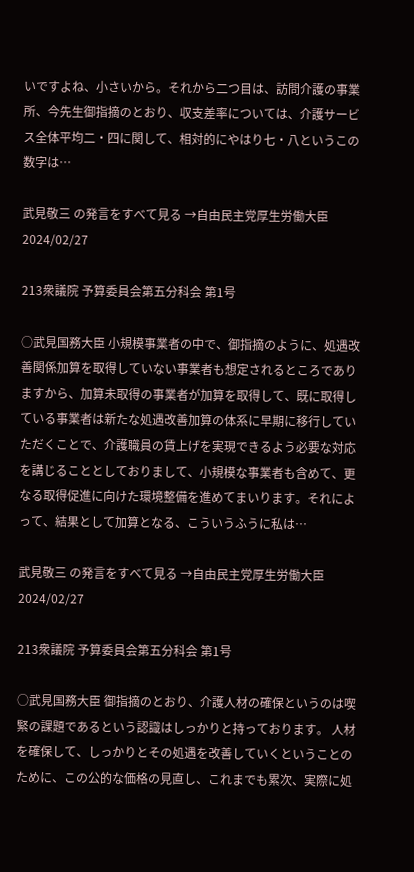いですよね、小さいから。それから二つ目は、訪問介護の事業所、今先生御指摘のとおり、収支差率については、介護サービス全体平均二・四に関して、相対的にやはり七・八というこの数字は…

武見敬三 の発言をすべて見る →自由民主党厚生労働大臣2024/02/27

213衆議院 予算委員会第五分科会 第1号

○武見国務大臣 小規模事業者の中で、御指摘のように、処遇改善関係加算を取得していない事業者も想定されるところでありますから、加算未取得の事業者が加算を取得して、既に取得している事業者は新たな処遇改善加算の体系に早期に移行していただくことで、介護職員の賃上げを実現できるよう必要な対応を講じることとしておりまして、小規模な事業者も含めて、更なる取得促進に向けた環境整備を進めてまいります。それによって、結果として加算となる、こういうふうに私は…

武見敬三 の発言をすべて見る →自由民主党厚生労働大臣2024/02/27

213衆議院 予算委員会第五分科会 第1号

○武見国務大臣 御指摘のとおり、介護人材の確保というのは喫緊の課題であるという認識はしっかりと持っております。 人材を確保して、しっかりとその処遇を改善していくということのために、この公的な価格の見直し、これまでも累次、実際に処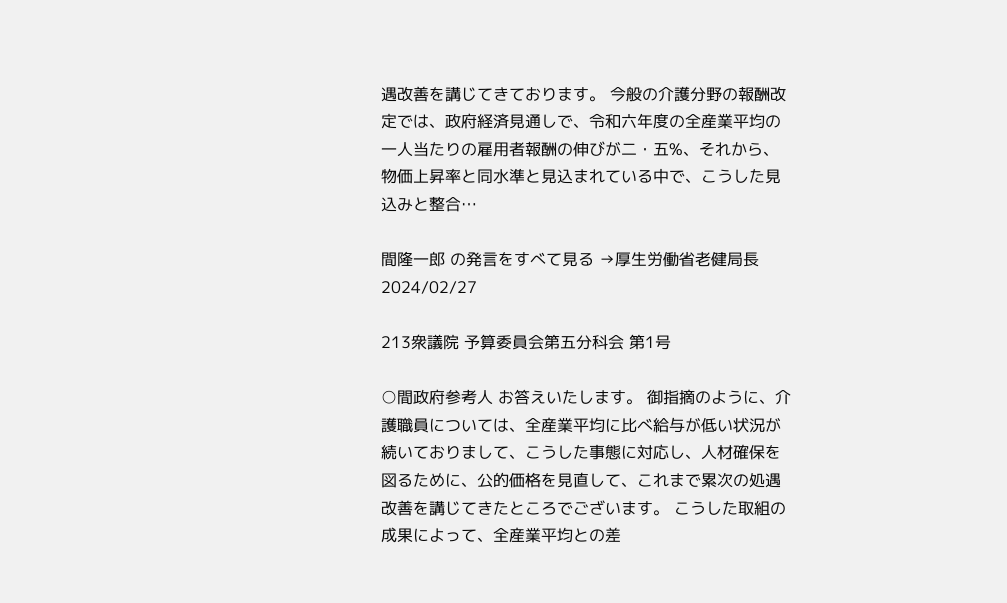遇改善を講じてきております。 今般の介護分野の報酬改定では、政府経済見通しで、令和六年度の全産業平均の一人当たりの雇用者報酬の伸びが二・五%、それから、物価上昇率と同水準と見込まれている中で、こうした見込みと整合…

間隆一郎 の発言をすべて見る →厚生労働省老健局長2024/02/27

213衆議院 予算委員会第五分科会 第1号

○間政府参考人 お答えいたします。 御指摘のように、介護職員については、全産業平均に比べ給与が低い状況が続いておりまして、こうした事態に対応し、人材確保を図るために、公的価格を見直して、これまで累次の処遇改善を講じてきたところでございます。 こうした取組の成果によって、全産業平均との差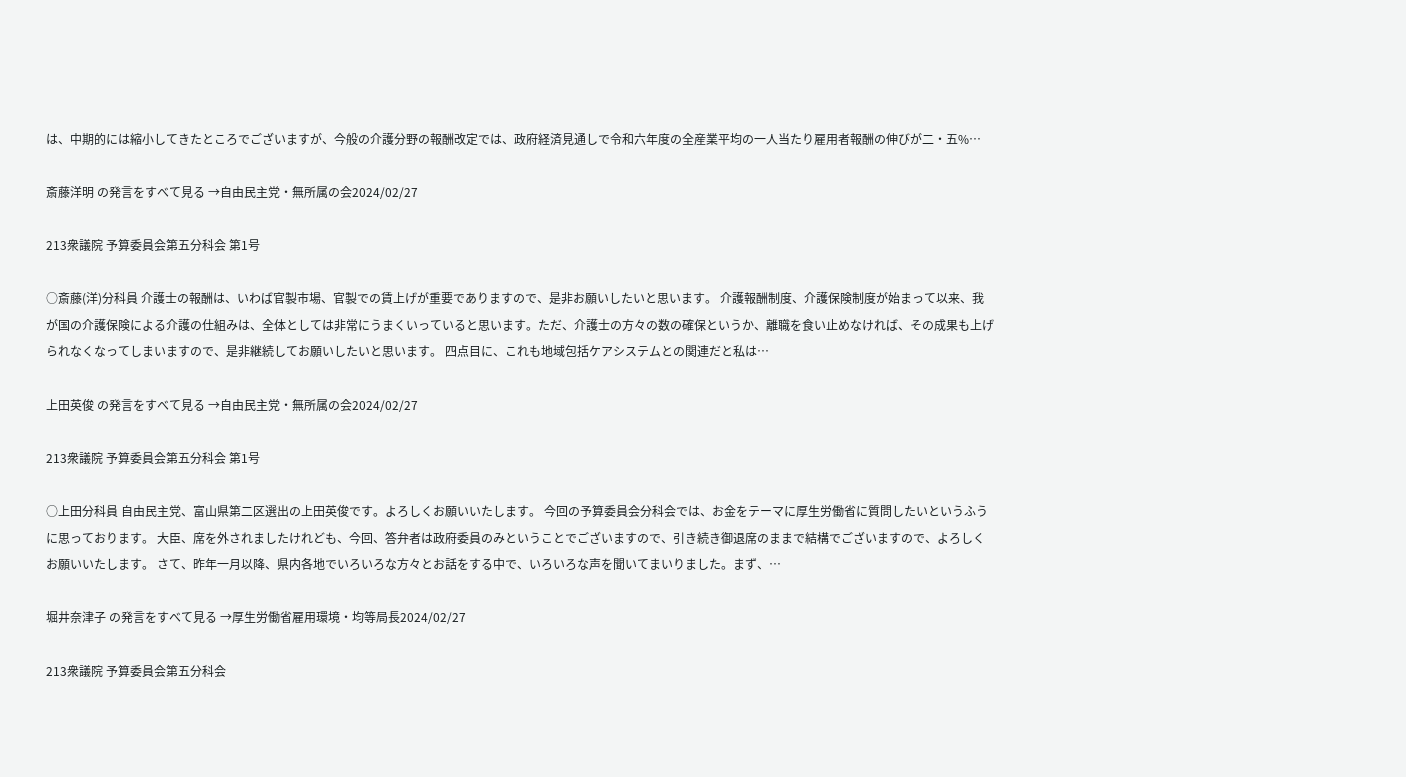は、中期的には縮小してきたところでございますが、今般の介護分野の報酬改定では、政府経済見通しで令和六年度の全産業平均の一人当たり雇用者報酬の伸びが二・五%…

斎藤洋明 の発言をすべて見る →自由民主党・無所属の会2024/02/27

213衆議院 予算委員会第五分科会 第1号

○斎藤(洋)分科員 介護士の報酬は、いわば官製市場、官製での賃上げが重要でありますので、是非お願いしたいと思います。 介護報酬制度、介護保険制度が始まって以来、我が国の介護保険による介護の仕組みは、全体としては非常にうまくいっていると思います。ただ、介護士の方々の数の確保というか、離職を食い止めなければ、その成果も上げられなくなってしまいますので、是非継続してお願いしたいと思います。 四点目に、これも地域包括ケアシステムとの関連だと私は…

上田英俊 の発言をすべて見る →自由民主党・無所属の会2024/02/27

213衆議院 予算委員会第五分科会 第1号

○上田分科員 自由民主党、富山県第二区選出の上田英俊です。よろしくお願いいたします。 今回の予算委員会分科会では、お金をテーマに厚生労働省に質問したいというふうに思っております。 大臣、席を外されましたけれども、今回、答弁者は政府委員のみということでございますので、引き続き御退席のままで結構でございますので、よろしくお願いいたします。 さて、昨年一月以降、県内各地でいろいろな方々とお話をする中で、いろいろな声を聞いてまいりました。まず、…

堀井奈津子 の発言をすべて見る →厚生労働省雇用環境・均等局長2024/02/27

213衆議院 予算委員会第五分科会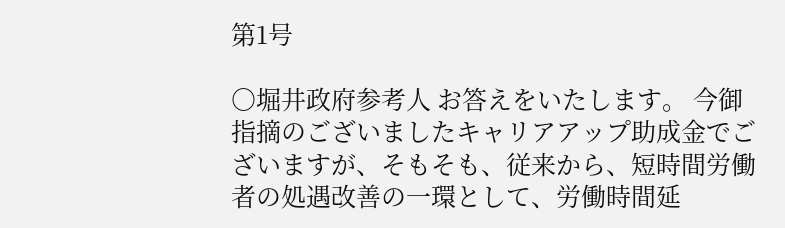第1号

○堀井政府参考人 お答えをいたします。 今御指摘のございましたキャリアアップ助成金でございますが、そもそも、従来から、短時間労働者の処遇改善の一環として、労働時間延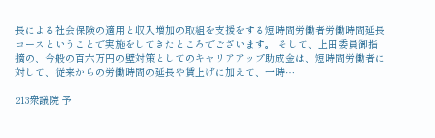長による社会保険の適用と収入増加の取組を支援をする短時間労働者労働時間延長コースということで実施をしてきたところでございます。 そして、上田委員御指摘の、今般の百六万円の壁対策としてのキャリアアップ助成金は、短時間労働者に対して、従来からの労働時間の延長や賃上げに加えて、一時…

213衆議院 予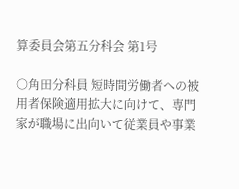算委員会第五分科会 第1号

○角田分科員 短時間労働者への被用者保険適用拡大に向けて、専門家が職場に出向いて従業員や事業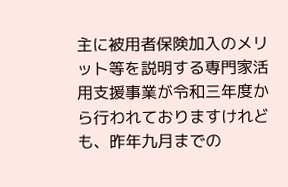主に被用者保険加入のメリット等を説明する専門家活用支援事業が令和三年度から行われておりますけれども、昨年九月までの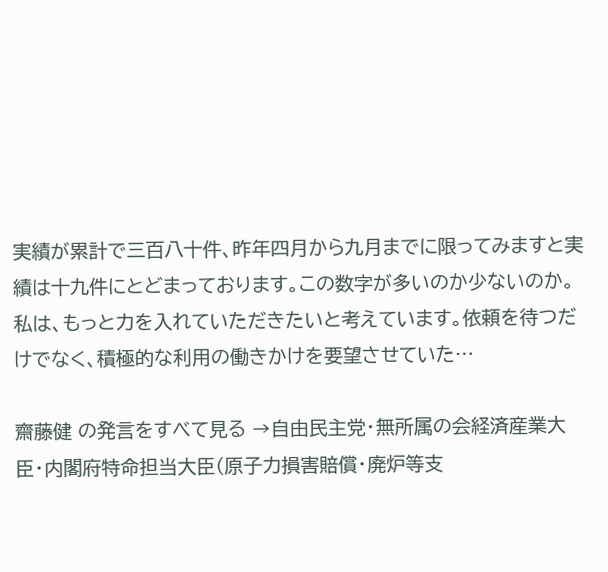実績が累計で三百八十件、昨年四月から九月までに限ってみますと実績は十九件にとどまっております。この数字が多いのか少ないのか。私は、もっと力を入れていただきたいと考えています。依頼を待つだけでなく、積極的な利用の働きかけを要望させていた…

齋藤健 の発言をすべて見る →自由民主党・無所属の会経済産業大臣・内閣府特命担当大臣(原子力損害賠償・廃炉等支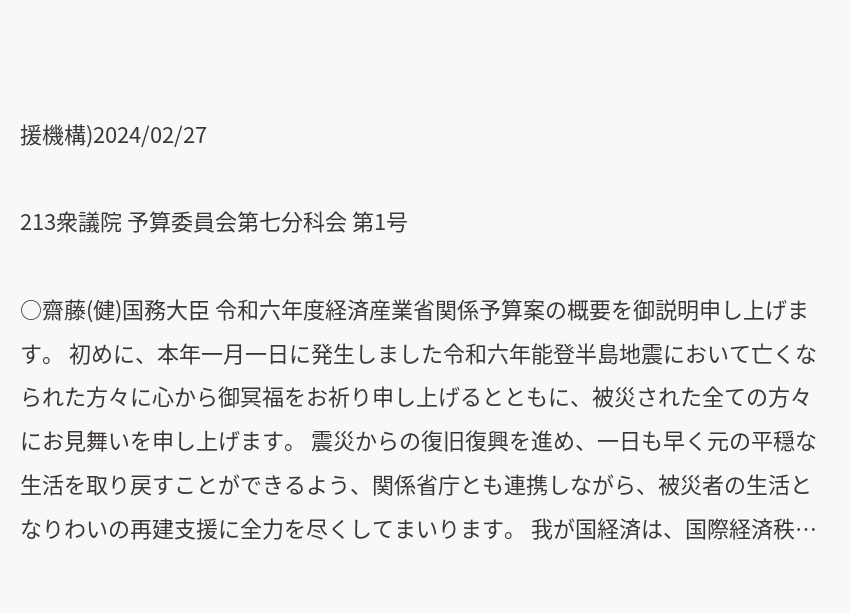援機構)2024/02/27

213衆議院 予算委員会第七分科会 第1号

○齋藤(健)国務大臣 令和六年度経済産業省関係予算案の概要を御説明申し上げます。 初めに、本年一月一日に発生しました令和六年能登半島地震において亡くなられた方々に心から御冥福をお祈り申し上げるとともに、被災された全ての方々にお見舞いを申し上げます。 震災からの復旧復興を進め、一日も早く元の平穏な生活を取り戻すことができるよう、関係省庁とも連携しながら、被災者の生活となりわいの再建支援に全力を尽くしてまいります。 我が国経済は、国際経済秩…